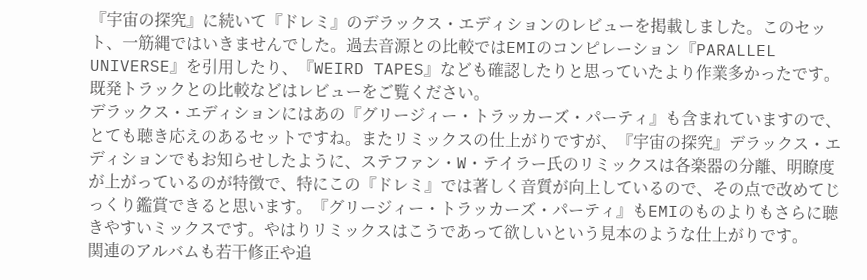『宇宙の探究』に続いて『ドレミ』のデラックス・エディションのレビューを掲載しました。このセット、一筋縄ではいきませんでした。過去音源との比較ではEMIのコンピレーション『PARALLEL UNIVERSE』を引用したり、『WEIRD TAPES』なども確認したりと思っていたより作業多かったです。既発トラックとの比較などはレビューをご覧ください。
デラックス・エディションにはあの『グリージィー・トラッカーズ・パーティ』も含まれていますので、とても聴き応えのあるセットですね。またリミックスの仕上がりですが、『宇宙の探究』デラックス・エディションでもお知らせしたように、ステファン・W・テイラー氏のリミックスは各楽器の分離、明瞭度が上がっているのが特徴で、特にこの『ドレミ』では著しく音質が向上しているので、その点で改めてじっくり鑑賞できると思います。『グリージィー・トラッカーズ・パーティ』もEMIのものよりもさらに聴きやすいミックスです。やはりリミックスはこうであって欲しいという見本のような仕上がりです。
関連のアルバムも若干修正や追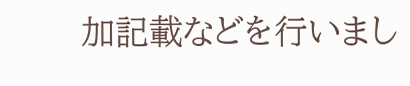加記載などを行いまし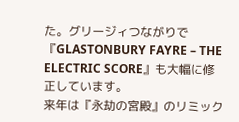た。グリージィつながりで『GLASTONBURY FAYRE – THE ELECTRIC SCORE』も大幅に修正しています。
来年は『永劫の宮殿』のリミック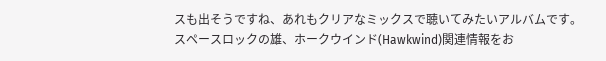スも出そうですね、あれもクリアなミックスで聴いてみたいアルバムです。
スペースロックの雄、ホークウインド(Hawkwind)関連情報をお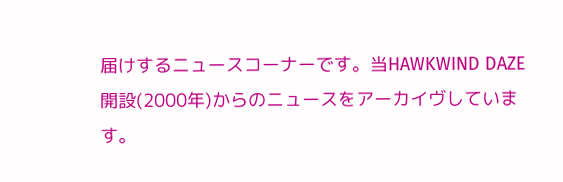届けするニュースコーナーです。当HAWKWIND DAZE開設(2000年)からのニュースをアーカイヴしています。